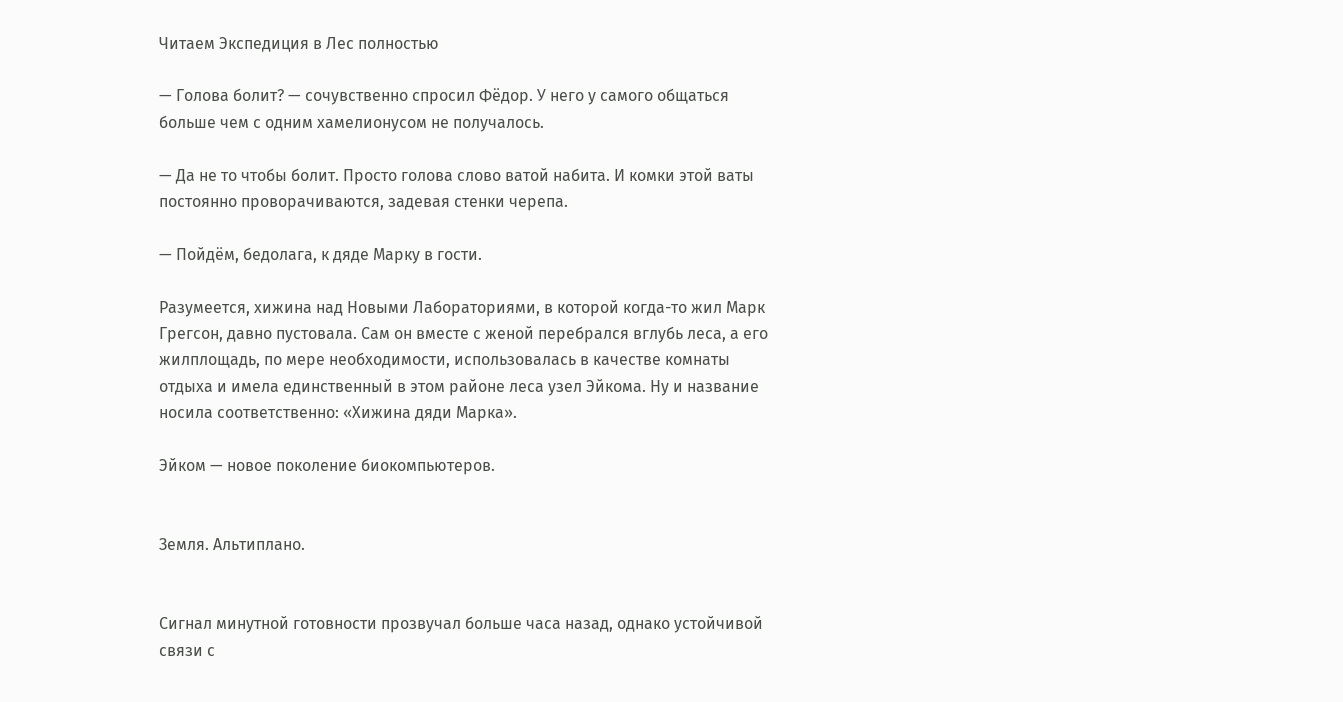Читаем Экспедиция в Лес полностью

— Голова болит? — сочувственно спросил Фёдор. У него у самого общаться больше чем с одним хамелионусом не получалось.

— Да не то чтобы болит. Просто голова слово ватой набита. И комки этой ваты постоянно проворачиваются, задевая стенки черепа.

— Пойдём, бедолага, к дяде Марку в гости.

Разумеется, хижина над Новыми Лабораториями, в которой когда-то жил Марк Грегсон, давно пустовала. Сам он вместе с женой перебрался вглубь леса, а его жилплощадь, по мере необходимости, использовалась в качестве комнаты отдыха и имела единственный в этом районе леса узел Эйкома. Ну и название носила соответственно: «Хижина дяди Марка».

Эйком — новое поколение биокомпьютеров.


Земля. Альтиплано.


Сигнал минутной готовности прозвучал больше часа назад, однако устойчивой связи с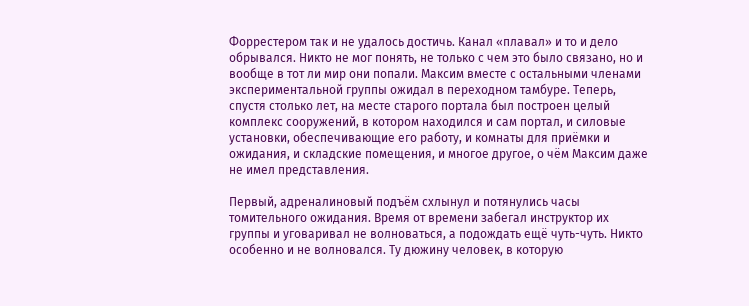Форрестером так и не удалось достичь. Канал «плавал» и то и дело обрывался. Никто не мог понять, не только с чем это было связано, но и вообще в тот ли мир они попали. Максим вместе с остальными членами экспериментальной группы ожидал в переходном тамбуре. Теперь, спустя столько лет, на месте старого портала был построен целый комплекс сооружений, в котором находился и сам портал, и силовые установки, обеспечивающие его работу, и комнаты для приёмки и ожидания, и складские помещения, и многое другое, о чём Максим даже не имел представления.

Первый, адреналиновый подъём схлынул и потянулись часы томительного ожидания. Время от времени забегал инструктор их группы и уговаривал не волноваться, а подождать ещё чуть-чуть. Никто особенно и не волновался. Ту дюжину человек, в которую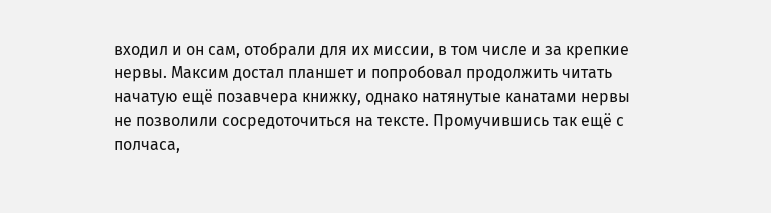входил и он сам, отобрали для их миссии, в том числе и за крепкие нервы. Максим достал планшет и попробовал продолжить читать начатую ещё позавчера книжку, однако натянутые канатами нервы не позволили сосредоточиться на тексте. Промучившись так ещё с полчаса,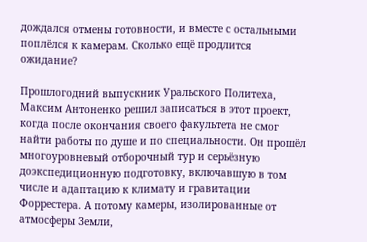дождался отмены готовности, и вместе с остальными поплёлся к камерам. Сколько ещё продлится ожидание?

Прошлогодний выпускник Уральского Политеха, Максим Антоненко решил записаться в этот проект, когда после окончания своего факультета не смог найти работы по душе и по специальности. Он прошёл многоуровневый отборочный тур и серьёзную доэкспедиционную подготовку, включавшую в том числе и адаптацию к климату и гравитации Форрестера. А потому камеры, изолированные от атмосферы Земли,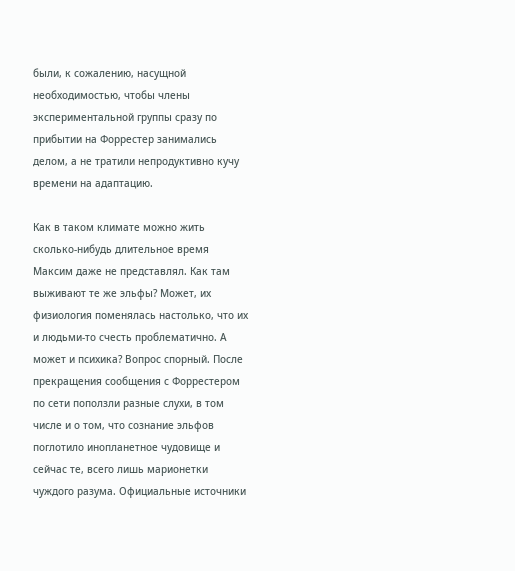были, к сожалению, насущной необходимостью, чтобы члены экспериментальной группы сразу по прибытии на Форрестер занимались делом, а не тратили непродуктивно кучу времени на адаптацию.

Как в таком климате можно жить сколько-нибудь длительное время Максим даже не представлял. Как там выживают те же эльфы? Может, их физиология поменялась настолько, что их и людьми-то счесть проблематично. А может и психика? Вопрос спорный. После прекращения сообщения с Форрестером по сети поползли разные слухи, в том числе и о том, что сознание эльфов поглотило инопланетное чудовище и сейчас те, всего лишь марионетки чуждого разума. Официальные источники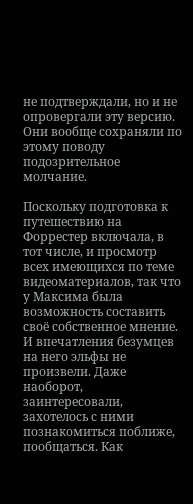не подтверждали, но и не опровергали эту версию. Они вообще сохраняли по этому поводу подозрительное молчание.

Поскольку подготовка к путешествию на Форрестер включала, в тот числе, и просмотр всех имеющихся по теме видеоматериалов, так что у Максима была возможность составить своё собственное мнение. И впечатления безумцев на него эльфы не произвели. Даже наоборот, заинтересовали, захотелось с ними познакомиться поближе, пообщаться. Как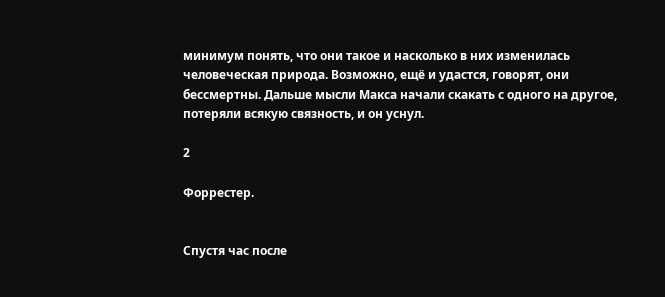минимум понять, что они такое и насколько в них изменилась человеческая природа. Возможно, ещё и удастся, говорят, они бессмертны. Дальше мысли Макса начали скакать с одного на другое, потеряли всякую связность, и он уснул.

2

Форрестер.


Спустя час после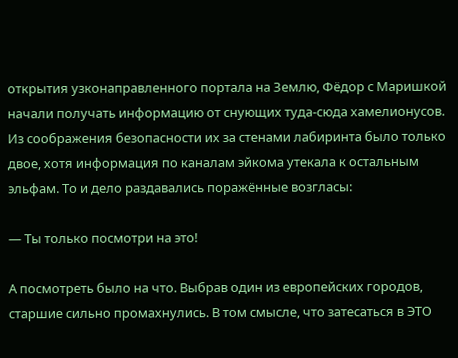открытия узконаправленного портала на Землю, Фёдор с Маришкой начали получать информацию от снующих туда-сюда хамелионусов. Из соображения безопасности их за стенами лабиринта было только двое, хотя информация по каналам эйкома утекала к остальным эльфам. То и дело раздавались поражённые возгласы:

— Ты только посмотри на это!

А посмотреть было на что. Выбрав один из европейских городов, старшие сильно промахнулись. В том смысле, что затесаться в ЭТО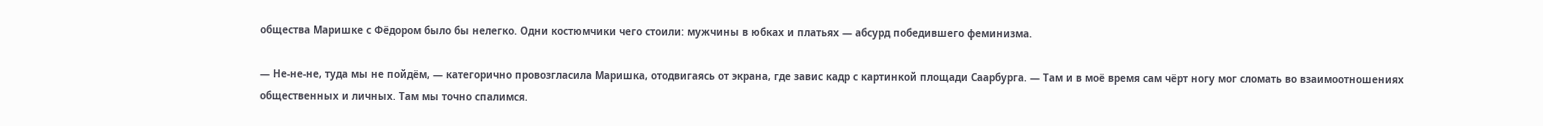общества Маришке с Фёдором было бы нелегко. Одни костюмчики чего стоили: мужчины в юбках и платьях — абсурд победившего феминизма.

— Не-не-не, туда мы не пойдём, — категорично провозгласила Маришка, отодвигаясь от экрана, где завис кадр с картинкой площади Саарбурга. — Там и в моё время сам чёрт ногу мог сломать во взаимоотношениях общественных и личных. Там мы точно спалимся.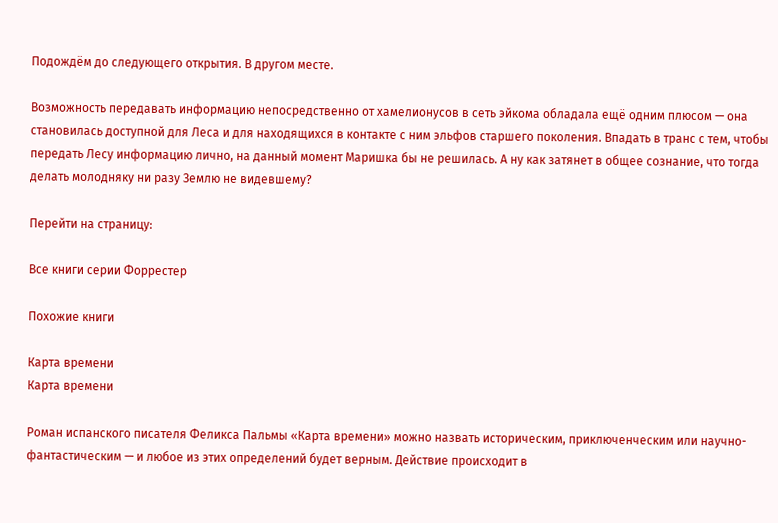Подождём до следующего открытия. В другом месте.

Возможность передавать информацию непосредственно от хамелионусов в сеть эйкома обладала ещё одним плюсом — она становилась доступной для Леса и для находящихся в контакте с ним эльфов старшего поколения. Впадать в транс с тем, чтобы передать Лесу информацию лично, на данный момент Маришка бы не решилась. А ну как затянет в общее сознание, что тогда делать молодняку ни разу Землю не видевшему?

Перейти на страницу:

Все книги серии Форрестер

Похожие книги

Карта времени
Карта времени

Роман испанского писателя Феликса Пальмы «Карта времени» можно назвать историческим, приключенческим или научно-фантастическим — и любое из этих определений будет верным. Действие происходит в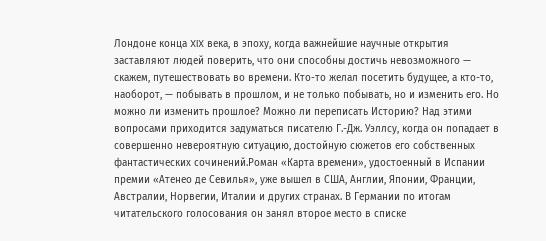Лондоне конца XIX века, в эпоху, когда важнейшие научные открытия заставляют людей поверить, что они способны достичь невозможного — скажем, путешествовать во времени. Кто-то желал посетить будущее, а кто-то, наоборот, — побывать в прошлом, и не только побывать, но и изменить его. Но можно ли изменить прошлое? Можно ли переписать Историю? Над этими вопросами приходится задуматься писателю Г.-Дж. Уэллсу, когда он попадает в совершенно невероятную ситуацию, достойную сюжетов его собственных фантастических сочинений.Роман «Карта времени», удостоенный в Испании премии «Атенео де Севилья», уже вышел в США, Англии, Японии, Франции, Австралии, Норвегии, Италии и других странах. В Германии по итогам читательского голосования он занял второе место в списке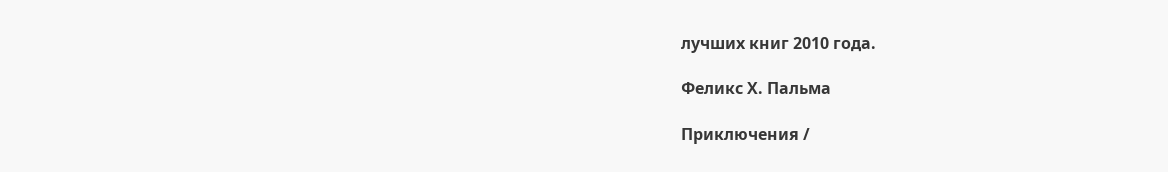лучших книг 2010 года.

Феликс Х. Пальма

Приключения /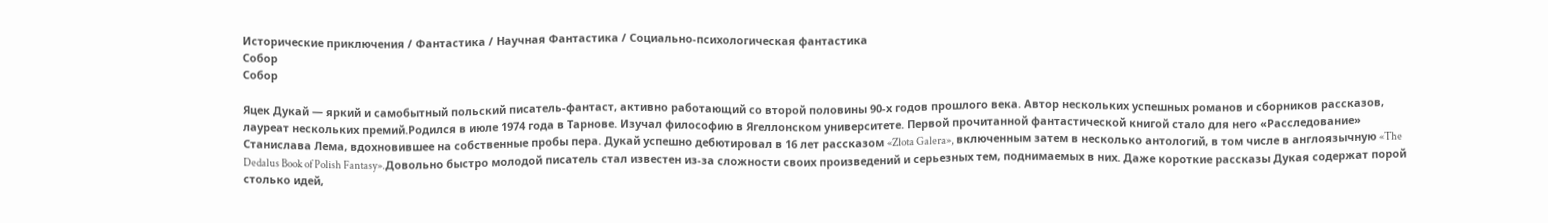Исторические приключения / Фантастика / Научная Фантастика / Социально-психологическая фантастика
Собор
Собор

Яцек Дукай — яркий и самобытный польский писатель-фантаст, активно работающий со второй половины 90-х годов прошлого века. Автор нескольких успешных романов и сборников рассказов, лауреат нескольких премий.Родился в июле 1974 года в Тарнове. Изучал философию в Ягеллонском университете. Первой прочитанной фантастической книгой стало для него «Расследование» Станислава Лема, вдохновившее на собственные пробы пера. Дукай успешно дебютировал в 16 лет рассказом «Złota Galera», включенным затем в несколько антологий, в том числе в англоязычную «The Dedalus Book of Polish Fantasy».Довольно быстро молодой писатель стал известен из-за сложности своих произведений и серьезных тем, поднимаемых в них. Даже короткие рассказы Дукая содержат порой столько идей,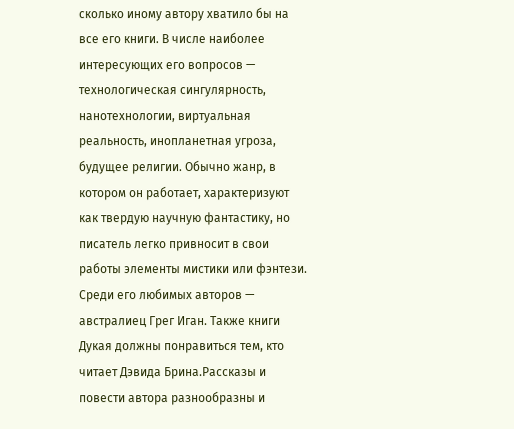сколько иному автору хватило бы на все его книги. В числе наиболее интересующих его вопросов — технологическая сингулярность, нанотехнологии, виртуальная реальность, инопланетная угроза, будущее религии. Обычно жанр, в котором он работает, характеризуют как твердую научную фантастику, но писатель легко привносит в свои работы элементы мистики или фэнтези. Среди его любимых авторов — австралиец Грег Иган. Также книги Дукая должны понравиться тем, кто читает Дэвида Брина.Рассказы и повести автора разнообразны и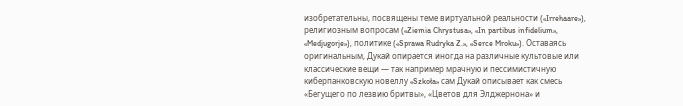изобретательны, посвящены теме виртуальной реальности («Irrehaare»), религиозным вопросам («Ziemia Chrystusa», «In partibus infidelium», «Medjugorje»), политике («Sprawa Rudryka Z.», «Serce Mroku»). Оставаясь оригинальным, Дукай опирается иногда на различные культовые или классические вещи — так например мрачную и пессимистичную киберпанковскую новеллу «Szkoła» сам Дукай описывает как смесь «Бегущего по лезвию бритвы», «Цветов для Элджернона» и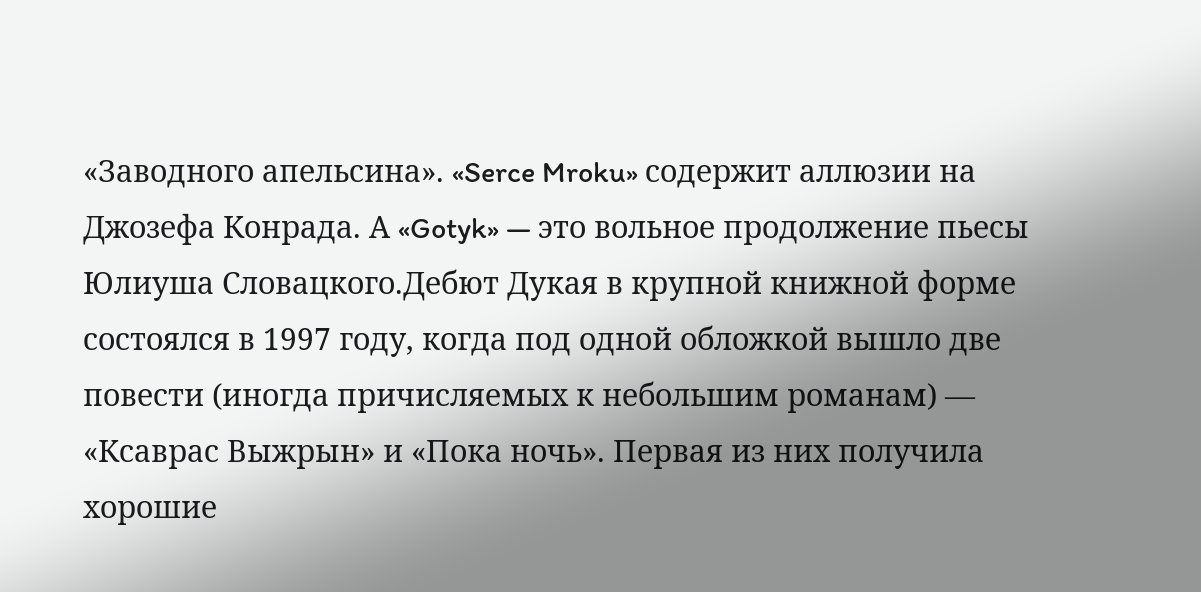«Заводного апельсина». «Serce Mroku» содержит аллюзии на Джозефа Конрада. А «Gotyk» — это вольное продолжение пьесы Юлиуша Словацкого.Дебют Дукая в крупной книжной форме состоялся в 1997 году, когда под одной обложкой вышло две повести (иногда причисляемых к небольшим романам) — «Ксаврас Выжрын» и «Пока ночь». Первая из них получила хорошие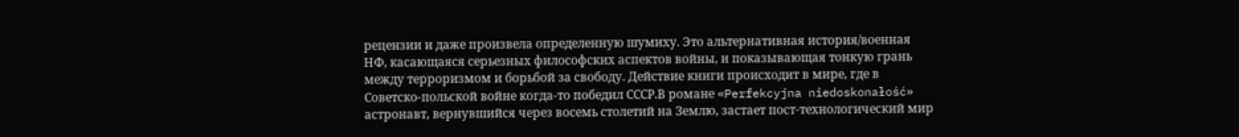рецензии и даже произвела определенную шумиху. Это альтернативная история/военная НФ, касающаяся серьезных философских аспектов войны, и показывающая тонкую грань между терроризмом и борьбой за свободу. Действие книги происходит в мире, где в Советско-польской войне когда-то победил СССР.В романе «Perfekcyjna niedoskonałość» астронавт, вернувшийся через восемь столетий на Землю, застает пост-технологический мир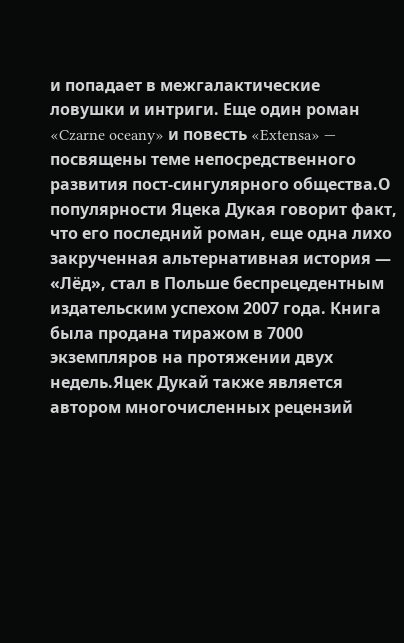и попадает в межгалактические ловушки и интриги. Еще один роман «Czarne oceany» и повесть «Extensa» — посвящены теме непосредственного развития пост-сингулярного общества.О популярности Яцека Дукая говорит факт, что его последний роман, еще одна лихо закрученная альтернативная история — «Лёд», стал в Польше беспрецедентным издательским успехом 2007 года. Книга была продана тиражом в 7000 экземпляров на протяжении двух недель.Яцек Дукай также является автором многочисленных рецензий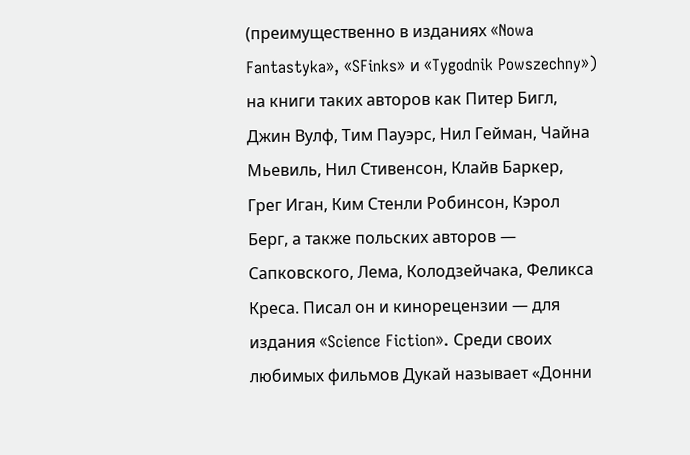(преимущественно в изданиях «Nowa Fantastyka», «SFinks» и «Tygodnik Powszechny») на книги таких авторов как Питер Бигл, Джин Вулф, Тим Пауэрс, Нил Гейман, Чайна Мьевиль, Нил Стивенсон, Клайв Баркер, Грег Иган, Ким Стенли Робинсон, Кэрол Берг, а также польских авторов — Сапковского, Лема, Колодзейчака, Феликса Креса. Писал он и кинорецензии — для издания «Science Fiction». Среди своих любимых фильмов Дукай называет «Донни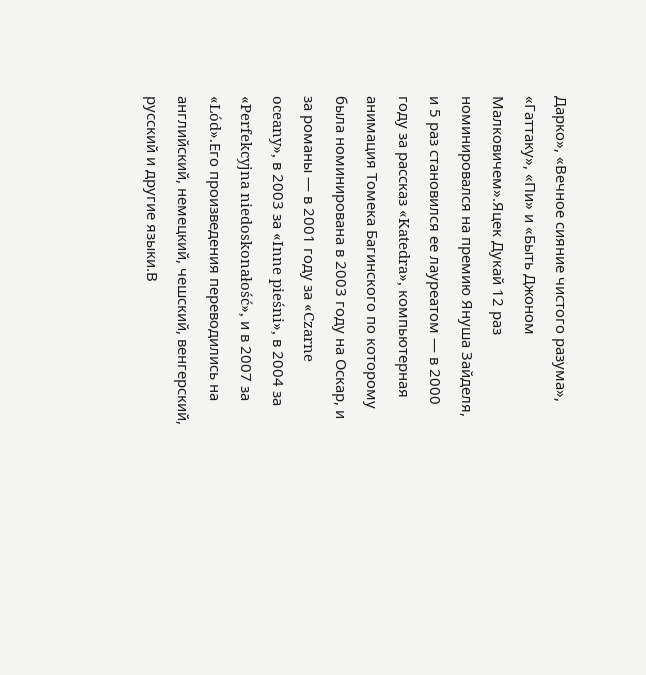Дарко», «Вечное сияние чистого разума», «Гаттаку», «Пи» и «Быть Джоном Малковичем».Яцек Дукай 12 раз номинировался на премию Януша Зайделя, и 5 раз становился ее лауреатом — в 2000 году за рассказ «Katedra», компьютерная анимация Томека Багинского по которому была номинирована в 2003 году на Оскар, и за романы — в 2001 году за «Czarne oceany», в 2003 за «Inne pieśni», в 2004 за «Perfekcyjna niedoskonałość», и в 2007 за «Lód».Его произведения переводились на английский, немецкий, чешский, венгерский, русский и другие языки.В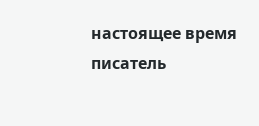настоящее время писатель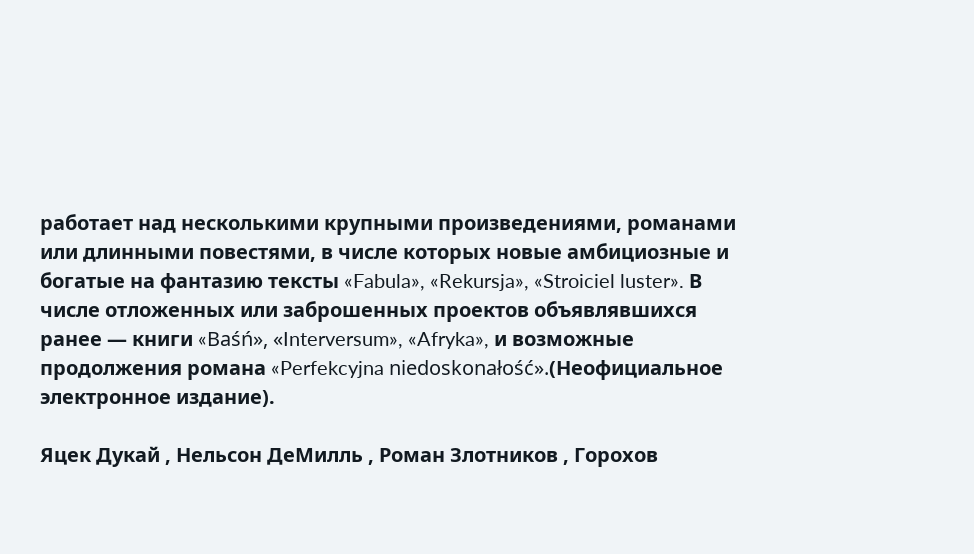работает над несколькими крупными произведениями, романами или длинными повестями, в числе которых новые амбициозные и богатые на фантазию тексты «Fabula», «Rekursja», «Stroiciel luster». В числе отложенных или заброшенных проектов объявлявшихся ранее — книги «Baśń», «Interversum», «Afryka», и возможные продолжения романа «Perfekcyjna niedoskonałość».(Неофициальное электронное издание).

Яцек Дукай , Нельсон ДеМилль , Роман Злотников , Горохов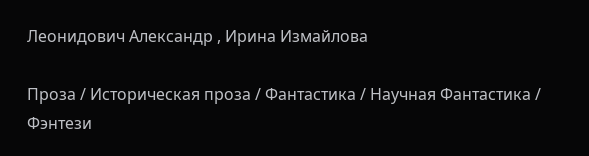Леонидович Александр , Ирина Измайлова

Проза / Историческая проза / Фантастика / Научная Фантастика / Фэнтези